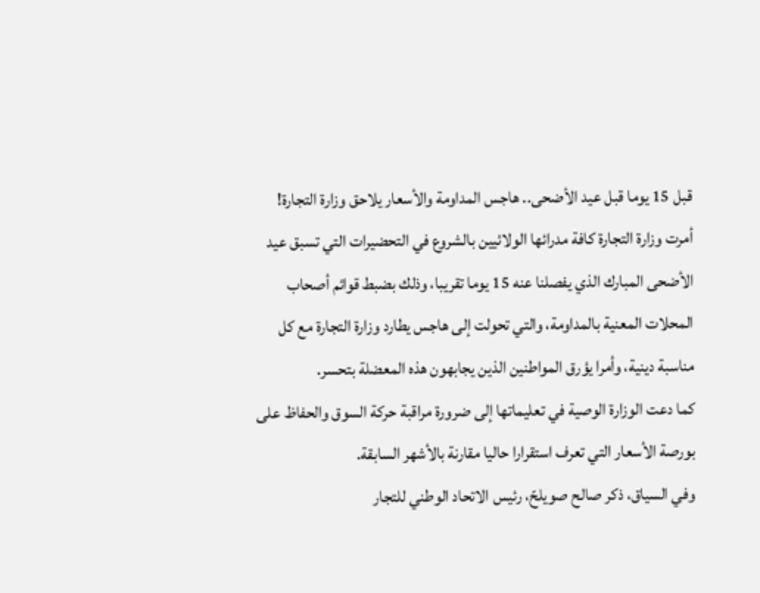قبل 15 يوما قبل عيد الأضحى.. هاجس المداومة والأسعار يلاحق وزارة التجارة!
أمرت وزارة التجارة كافة مدرائها الولائيين بالشروع في التحضيرات التي تسبق عيد الأضحى المبارك الذي يفصلنا عنه 15 يوما تقريبا، وذلك بضبط قوائم أصحاب المحلات المعنية بالمداومة، والتي تحولت إلى هاجس يطارد وزارة التجارة مع كل مناسبة دينية، وأمرا يؤرق المواطنين الذين يجابهون هذه المعضلة بتحسر.
كما دعت الوزارة الوصية في تعليماتها إلى ضرورة مراقبة حركة السوق والحفاظ على بورصة الأسعار التي تعرف استقرارا حاليا مقارنة بالأشهر السابقة.
وفي السياق، ذكر صالح صويلحّ، رئيس الاتحاد الوطني للتجار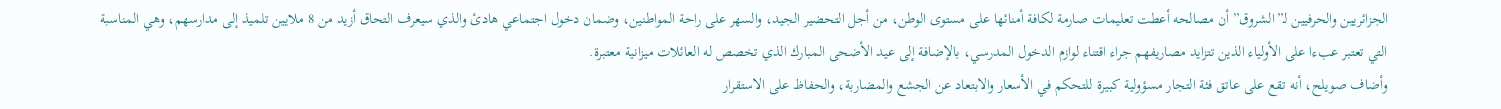الجزائريين والحرفيين لـ”الشروق” أن مصالحه أعطت تعليمات صارمة لكافة أمنائها على مستوى الوطن، من أجل التحضير الجيد، والسهر على راحة المواطنين، وضمان دخول اجتماعي هادئ والذي سيعرف التحاق أزيد من 8 ملايين تلميذ إلى مدارسهم، وهي المناسبة التي تعتبر عبءا على الأولياء الذين تتزايد مصاريفهم جراء اقتناء لوازم الدخول المدرسي، بالإضافة إلى عيد الأضحى المبارك الذي تخصص له العائلات ميزانية معتبرة.
وأضاف صويلح، أنه تقع على عاتق فئة التجار مسؤولية كبيرة للتحكم في الأسعار والابتعاد عن الجشع والمضاربة، والحفاظ على الاستقرار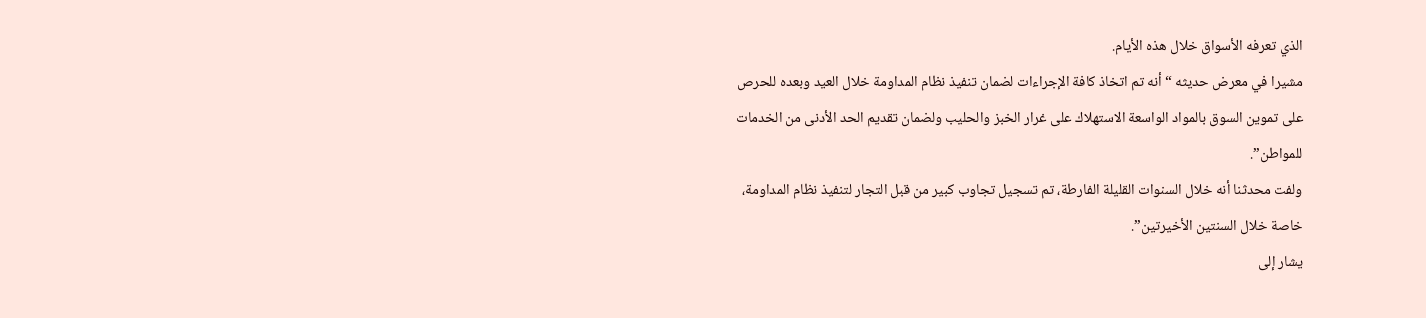الذي تعرفه الأسواق خلال هذه الأيام.
مشيرا في معرض حديثه “أنه تم اتخاذ كافة الإجراءات لضمان تنفيذ نظام المداومة خلال العيد وبعده للحرص على تموين السوق بالمواد الواسعة الاستهلاك على غرار الخبز والحليب ولضمان تقديم الحد الأدنى من الخدمات للمواطن”.
ولفت محدثنا أنه خلال السنوات القليلة الفارطة، تم تسجيل تجاوب كبير من قبل التجار لتنفيذ نظام المداومة، خاصة خلال السنتين الأخيرتين”.
يشار إلى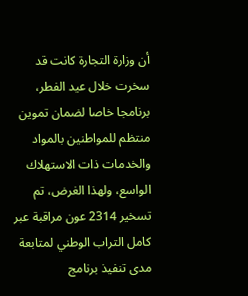أن وزارة التجارة كانت قد سخرت خلال عيد الفطر، برنامجا خاصا لضمان تموین منتظم للمواطنین بالمواد والخدمات ذات الاستھلاك الواسع، ولھذا الغرض، تم تسخیر 2314 عون مراقبة عبر كامل التراب الوطني لمتابعة مدى تنفیذ برنامج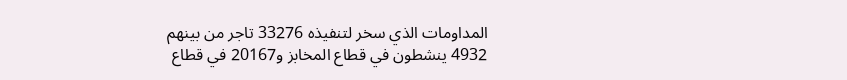المداومات الذي سخر لتنفیذه 33276 تاجر من بینھم 4932 ینشطون في قطاع المخابز و20167 في قطاع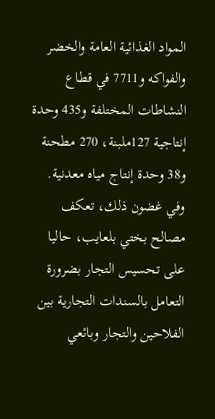المواد الغذائیة العامة والخضر والفواكه و7711 في قطاع النشاطات المختلفة و435 وحدة إنتاجیة 127ملبنة، 270 مطحنة و38 وحدة إنتاج میاه معدنیة.
وفي غضون ذلك، تعكف مصالح بختي بلعايب، حاليا على تحسيس التجار بضرورة التعامل بالسندات التجارية بين الفلاحين والتجار وبائعي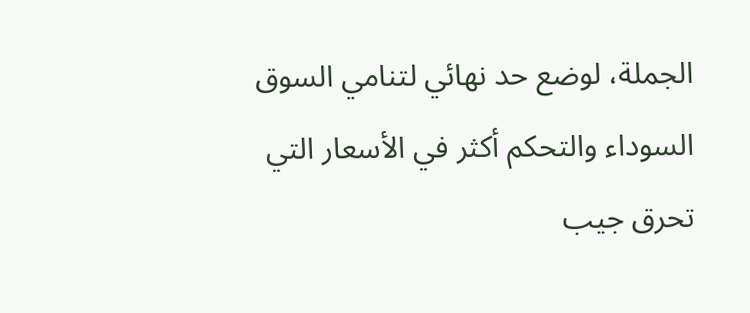الجملة، لوضع حد نهائي لتنامي السوق السوداء والتحكم أكثر في الأسعار التي تحرق جيب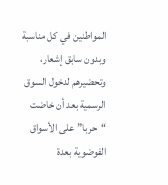المواطنين في كل مناسبة وبدون سابق إشعار، وتحضيرهم لدخول السوق الرسمية بعد أن خاضت “حربا” على الأسواق الفوضوية بعدة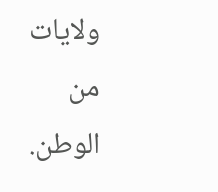ولايات من الوطن.